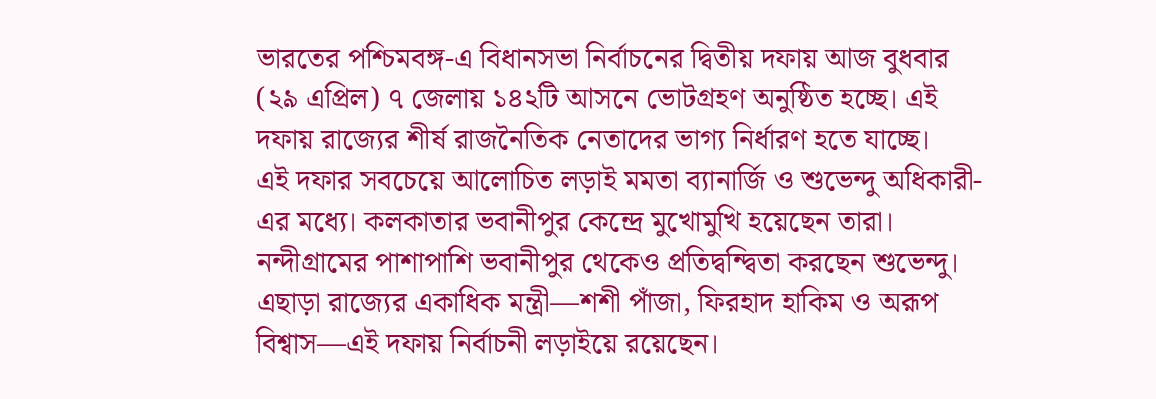ভারতের পশ্চিমবঙ্গ-এ বিধানসভা নির্বাচনের দ্বিতীয় দফায় আজ বুধবার (২৯ এপ্রিল) ৭ জেলায় ১৪২টি আসনে ভোটগ্রহণ অনুষ্ঠিত হচ্ছে। এই দফায় রাজ্যের শীর্ষ রাজনৈতিক নেতাদের ভাগ্য নির্ধারণ হতে যাচ্ছে।
এই দফার সবচেয়ে আলোচিত লড়াই মমতা ব্যানার্জি ও শুভেন্দু অধিকারী-এর মধ্যে। কলকাতার ভবানীপুর কেন্দ্রে মুখোমুখি হয়েছেন তারা। নন্দীগ্রামের পাশাপাশি ভবানীপুর থেকেও প্রতিদ্বন্দ্বিতা করছেন শুভেন্দু। এছাড়া রাজ্যের একাধিক মন্ত্রী—শশী পাঁজা, ফিরহাদ হাকিম ও অরূপ বিশ্বাস—এই দফায় নির্বাচনী লড়াইয়ে রয়েছেন।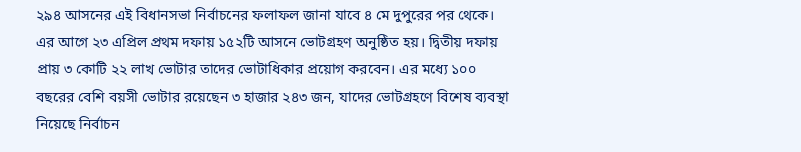২৯৪ আসনের এই বিধানসভা নির্বাচনের ফলাফল জানা যাবে ৪ মে দুপুরের পর থেকে। এর আগে ২৩ এপ্রিল প্রথম দফায় ১৫২টি আসনে ভোটগ্রহণ অনুষ্ঠিত হয়। দ্বিতীয় দফায় প্রায় ৩ কোটি ২২ লাখ ভোটার তাদের ভোটাধিকার প্রয়োগ করবেন। এর মধ্যে ১০০ বছরের বেশি বয়সী ভোটার রয়েছেন ৩ হাজার ২৪৩ জন, যাদের ভোটগ্রহণে বিশেষ ব্যবস্থা নিয়েছে নির্বাচন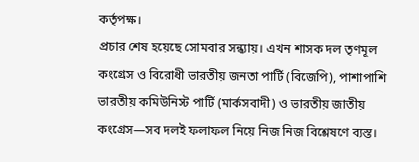কর্তৃপক্ষ।
প্রচার শেষ হয়েছে সোমবার সন্ধ্যায়। এখন শাসক দল তৃণমূল কংগ্রেস ও বিরোধী ভারতীয় জনতা পার্টি (বিজেপি), পাশাপাশি ভারতীয় কমিউনিস্ট পার্টি (মার্কসবাদী) ও ভারতীয় জাতীয় কংগ্রেস—সব দলই ফলাফল নিয়ে নিজ নিজ বিশ্লেষণে ব্যস্ত।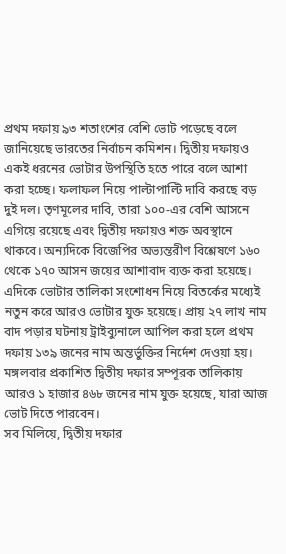প্রথম দফায় ৯৩ শতাংশের বেশি ভোট পড়েছে বলে জানিয়েছে ভারতের নির্বাচন কমিশন। দ্বিতীয় দফায়ও একই ধরনের ভোটার উপস্থিতি হতে পারে বলে আশা করা হচ্ছে। ফলাফল নিয়ে পাল্টাপাল্টি দাবি করছে বড় দুই দল। তৃণমূলের দাবি, তারা ১০০-এর বেশি আসনে এগিয়ে রয়েছে এবং দ্বিতীয় দফায়ও শক্ত অবস্থানে থাকবে। অন্যদিকে বিজেপির অভ্যন্তরীণ বিশ্লেষণে ১৬০ থেকে ১৭০ আসন জয়ের আশাবাদ ব্যক্ত করা হয়েছে।
এদিকে ভোটার তালিকা সংশোধন নিয়ে বিতর্কের মধ্যেই নতুন করে আরও ভোটার যুক্ত হয়েছে। প্রায় ২৭ লাখ নাম বাদ পড়ার ঘটনায় ট্রাইব্যুনালে আপিল করা হলে প্রথম দফায় ১৩৯ জনের নাম অন্তর্ভুক্তির নির্দেশ দেওয়া হয়। মঙ্গলবার প্রকাশিত দ্বিতীয় দফার সম্পূরক তালিকায় আরও ১ হাজার ৪৬৮ জনের নাম যুক্ত হয়েছে, যারা আজ ভোট দিতে পারবেন।
সব মিলিয়ে, দ্বিতীয় দফার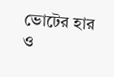ভোটের হার ও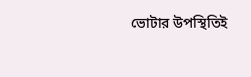ভোটার উপস্থিতিই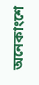অনেকাংশে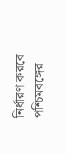নির্ধারণ করবে পশ্চিমবঙ্গের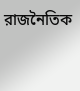রাজনৈতিক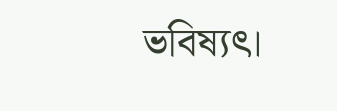ভবিষ্যৎ।